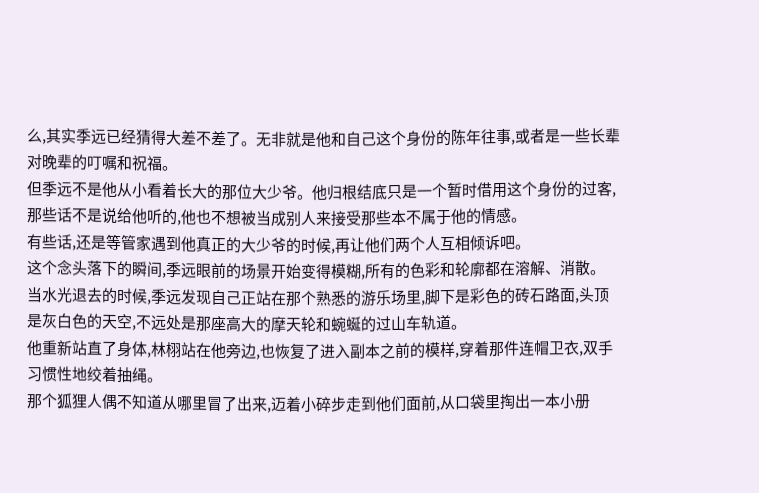么,其实季远已经猜得大差不差了。无非就是他和自己这个身份的陈年往事,或者是一些长辈对晚辈的叮嘱和祝福。
但季远不是他从小看着长大的那位大少爷。他归根结底只是一个暂时借用这个身份的过客,那些话不是说给他听的,他也不想被当成别人来接受那些本不属于他的情感。
有些话,还是等管家遇到他真正的大少爷的时候,再让他们两个人互相倾诉吧。
这个念头落下的瞬间,季远眼前的场景开始变得模糊,所有的色彩和轮廓都在溶解、消散。
当水光退去的时候,季远发现自己正站在那个熟悉的游乐场里,脚下是彩色的砖石路面,头顶是灰白色的天空,不远处是那座高大的摩天轮和蜿蜒的过山车轨道。
他重新站直了身体,林栩站在他旁边,也恢复了进入副本之前的模样,穿着那件连帽卫衣,双手习惯性地绞着抽绳。
那个狐狸人偶不知道从哪里冒了出来,迈着小碎步走到他们面前,从口袋里掏出一本小册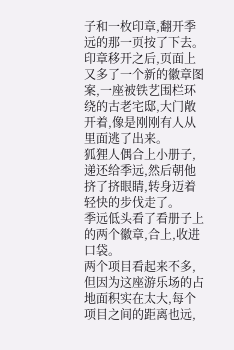子和一枚印章,翻开季远的那一页按了下去。
印章移开之后,页面上又多了一个新的徽章图案,一座被铁艺围栏环绕的古老宅邸,大门敞开着,像是刚刚有人从里面逃了出来。
狐狸人偶合上小册子,递还给季远,然后朝他挤了挤眼睛,转身迈着轻快的步伐走了。
季远低头看了看册子上的两个徽章,合上,收进口袋。
两个项目看起来不多,但因为这座游乐场的占地面积实在太大,每个项目之间的距离也远,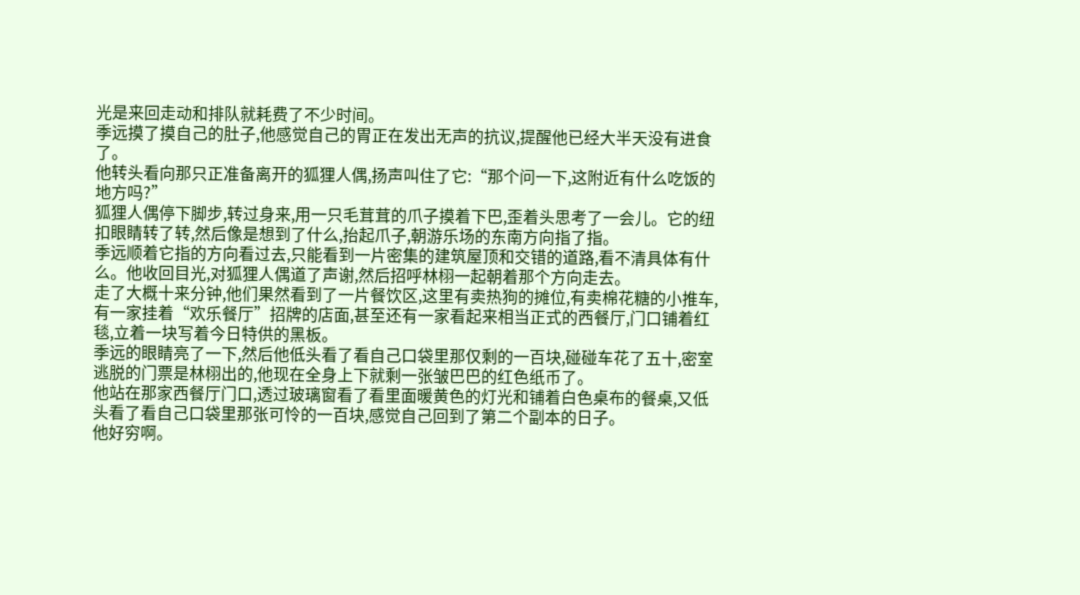光是来回走动和排队就耗费了不少时间。
季远摸了摸自己的肚子,他感觉自己的胃正在发出无声的抗议,提醒他已经大半天没有进食了。
他转头看向那只正准备离开的狐狸人偶,扬声叫住了它:“那个问一下,这附近有什么吃饭的地方吗?”
狐狸人偶停下脚步,转过身来,用一只毛茸茸的爪子摸着下巴,歪着头思考了一会儿。它的纽扣眼睛转了转,然后像是想到了什么,抬起爪子,朝游乐场的东南方向指了指。
季远顺着它指的方向看过去,只能看到一片密集的建筑屋顶和交错的道路,看不清具体有什么。他收回目光,对狐狸人偶道了声谢,然后招呼林栩一起朝着那个方向走去。
走了大概十来分钟,他们果然看到了一片餐饮区,这里有卖热狗的摊位,有卖棉花糖的小推车,有一家挂着“欢乐餐厅”招牌的店面,甚至还有一家看起来相当正式的西餐厅,门口铺着红毯,立着一块写着今日特供的黑板。
季远的眼睛亮了一下,然后他低头看了看自己口袋里那仅剩的一百块,碰碰车花了五十,密室逃脱的门票是林栩出的,他现在全身上下就剩一张皱巴巴的红色纸币了。
他站在那家西餐厅门口,透过玻璃窗看了看里面暖黄色的灯光和铺着白色桌布的餐桌,又低头看了看自己口袋里那张可怜的一百块,感觉自己回到了第二个副本的日子。
他好穷啊。